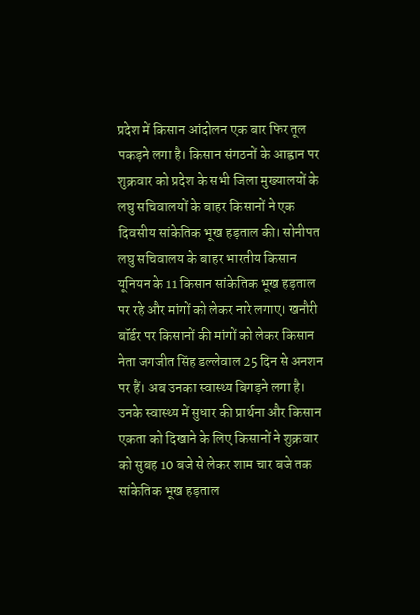प्रदेश में किसान आंदोलन एक बार फिर तूल पकड़ने लगा है। किसान संगठनों के आह्वान पर शुक्रवार को प्रदेश के सभी जिला मुख्यालयों के लघु सचिवालयों के बाहर किसानों ने एक दिवसीय सांकेतिक भूख हड़ताल की। सोनीपत लघु सचिवालय के बाहर भारतीय किसान यूनियन के 11 किसान सांकेतिक भूख हड़ताल पर रहे और मांगों को लेकर नारे लगाए। खनौरी बॉर्डर पर किसानों की मांगों को लेकर किसान नेता जगजीत सिंह डल्लेवाल 25 दिन से अनशन पर हैं। अब उनका स्वास्थ्य बिगड़ने लगा है। उनके स्वास्थ्य में सुधार की प्रार्थना और किसान एकता को दिखाने के लिए किसानों ने शुक्रवार को सुबह 10 बजे से लेकर शाम चार बजे तक सांकेतिक भूख हड़ताल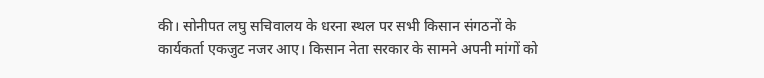की। सोनीपत लघु सचिवालय के धरना स्थल पर सभी किसान संगठनों के कार्यकर्ता एकजुट नजर आए। किसान नेता सरकार के सामने अपनी मांगों को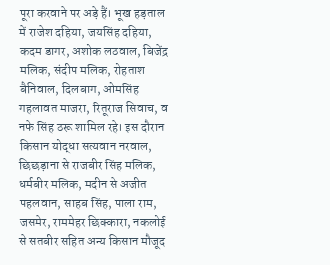पूरा करवाने पर अड़े हैं। भूख हड़ताल में राजेश दहिया, जयसिंह दहिया, कदम डागर, अशोक लठवाल, बिजेंद्र मलिक, संदीप मलिक, रोहताश बैनिवाल, दिलबाग, ओमसिंह गहलावत माजरा, रितूराज सिवाच, व नफे सिंह ठरू शामिल रहे। इस दौरान किसान योद्धा सत्यवान नरवाल, छिछड़ाना से राजबीर सिंह मलिक, धर्मबीर मलिक, मदीन से अजीत पहलवान, साहब सिंह, पाला राम, जसमेर, राममेहर छिक्कारा, नकलोई से सतबीर सहित अन्य किसान मौजूद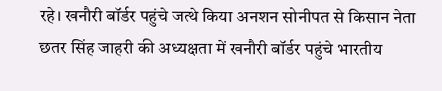रहे। खनौरी बॉर्डर पहुंचे जत्थे किया अनशन सोनीपत से किसान नेता छतर सिंह जाहरी की अध्यक्षता में खनौरी बॉर्डर पहुंचे भारतीय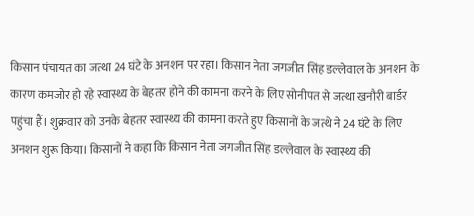किसान पंचायत का जत्था 24 घंटे के अनशन पर रहा। किसान नेता जगजीत सिंह डल्लेवाल के अनशन के कारण कमजोर हो रहे स्वास्थ्य के बेहतर होने की कामना करने के लिए सोनीपत से जत्था खनौरी बार्डर पहुंचा हैं। शुक्रवार को उनके बेहतर स्वास्थ्य की कामना करते हुए किसानों के जत्थे ने 24 घंटे के लिए अनशन शुरू किया। किसानों ने कहा कि किसान नेता जगजीत सिंह डल्लेवाल के स्वास्थ्य की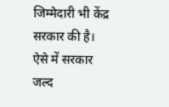जिम्मेदारी भी केंद्र सरकार की है। ऐसे में सरकार जल्द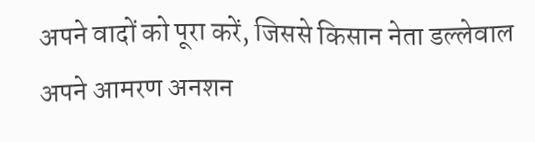अपने वादों को पूरा करें, जिससे किसान नेता डल्लेवाल अपने आमरण अनशन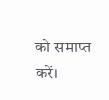को समाप्त करें।